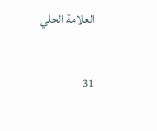العلامة الحلي

31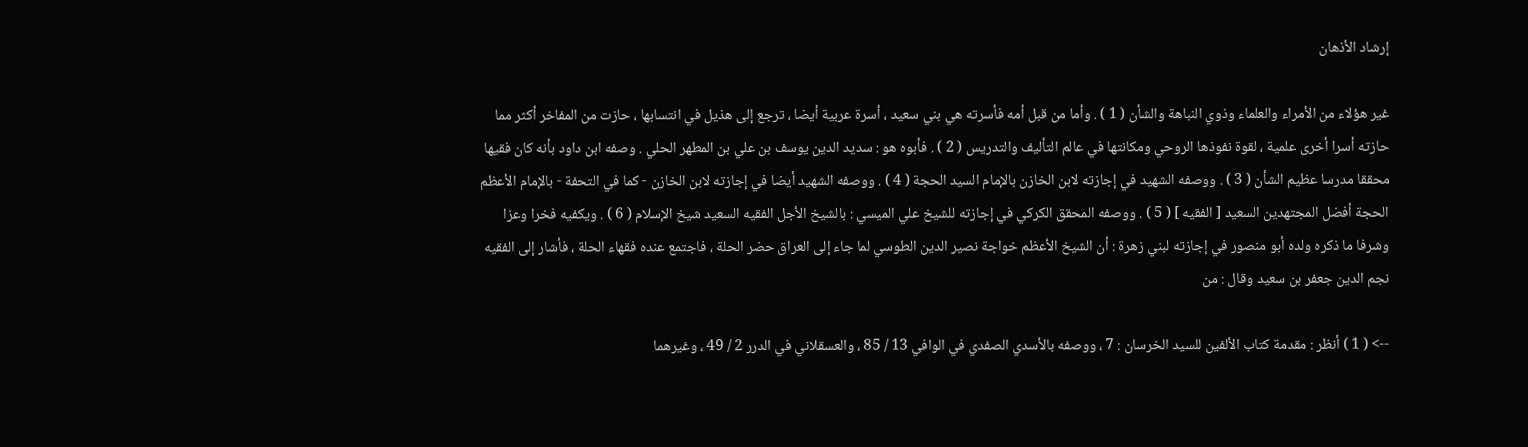إرشاد الأذهان

غير هؤلاء من الأمراء والعلماء وذوي النباهة والشأن ( 1 ) . وأما من قبل أمه فأسرته هي بني سعيد ، أسرة عربية أيضا ، ترجع إلى هذيل في انتسابها ، حازت من المفاخر أكثر مما حازته أسرا أخرى علمية ، لقوة نفوذها الروحي ومكانتها في عالم التأليف والتدريس ( 2 ) . فأبوه هو : سديد الدين يوسف بن علي بن المطهر الحلي . وصفه ابن داود بأنه كان فقيها محققا مدرسا عظيم الشأن ( 3 ) . ووصفه الشهيد في إجازته لابن الخازن بالإمام السيد الحجة ( 4 ) . ووصفه الشهيد أيضا في إجازته لابن الخازن - كما في التحفة - بالإمام الأعظم الحجة أفضل المجتهدين السعيد [ الفقيه ] ( 5 ) . ووصفه المحقق الكركي في إجازته للشيخ علي الميسي : بالشيخ الأجل الفقيه السعيد شيخ الإسلام ( 6 ) . ويكفيه فخرا وعزا وشرفا ما ذكره ولده أبو منصور في إجازته لبني زهرة : أن الشيخ الأعظم خواجة نصير الدين الطوسي لما جاء إلى العراق حضر الحلة ، فاجتمع عنده فقهاء الحلة ، فأشار إلى الفقيه نجم الدين جعفر بن سعيد وقال : من

--> ( 1 ) أنظر : مقدمة كتاب الألفين للسيد الخرسان : 7 ، ووصفه بالأسدي الصفدي في الوافي 13 / 85 ، والعسقلاني في الدرر 2 / 49 ، وغيرهما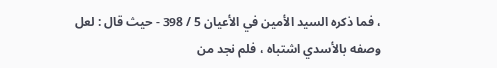، فما ذكره السيد الأمين في الأعيان 5 / 398 - حيث قال : لعل وصفه بالأسدي اشتباه ، فلم نجد من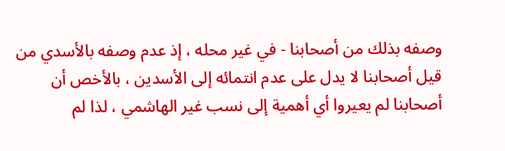وصفه بذلك من أصحابنا - في غير محله ، إذ عدم وصفه بالأسدي من قيل أصحابنا لا يدل على عدم انتمائه إلى الأسدين ، بالأخص أن أصحابنا لم يعيروا أي أهمية إلى نسب غير الهاشمي ، لذا لم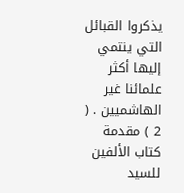يذكروا القبائل التي ينتمي إليها أكثر علمائنا غير الهاشميين . ( 2 ) مقدمة كتاب الألفين للسيد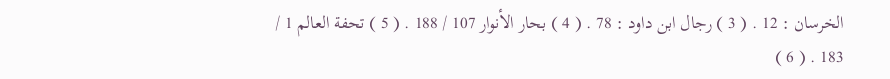الخرسان : 12 . ( 3 ) رجال ابن داود : 78 . ( 4 ) بحار الأنوار 107 / 188 . ( 5 ) تحفة العالم 1 / 183 . ( 6 )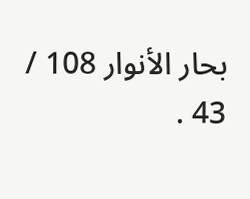بحار الأنوار 108 / 43 .